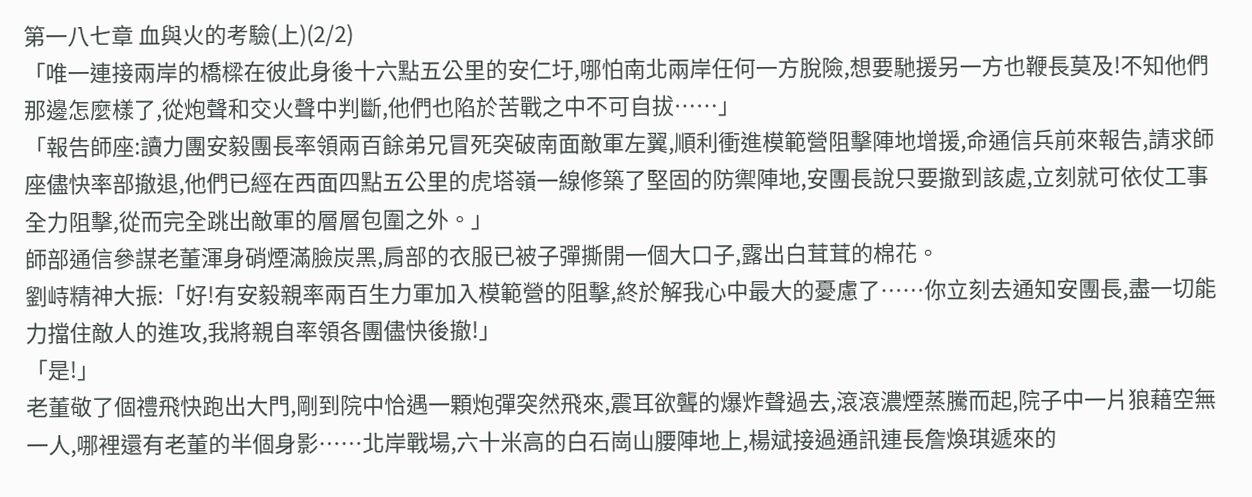第一八七章 血與火的考驗(上)(2/2)
「唯一連接兩岸的橋樑在彼此身後十六點五公里的安仁圩,哪怕南北兩岸任何一方脫險,想要馳援另一方也鞭長莫及!不知他們那邊怎麼樣了,從炮聲和交火聲中判斷,他們也陷於苦戰之中不可自拔……」
「報告師座:讀力團安毅團長率領兩百餘弟兄冒死突破南面敵軍左翼,順利衝進模範營阻擊陣地增援,命通信兵前來報告,請求師座儘快率部撤退,他們已經在西面四點五公里的虎塔嶺一線修築了堅固的防禦陣地,安團長說只要撤到該處,立刻就可依仗工事全力阻擊,從而完全跳出敵軍的層層包圍之外。」
師部通信參謀老董渾身硝煙滿臉炭黑,肩部的衣服已被子彈撕開一個大口子,露出白茸茸的棉花。
劉峙精神大振:「好!有安毅親率兩百生力軍加入模範營的阻擊,終於解我心中最大的憂慮了……你立刻去通知安團長,盡一切能力擋住敵人的進攻,我將親自率領各團儘快後撤!」
「是!」
老董敬了個禮飛快跑出大門,剛到院中恰遇一顆炮彈突然飛來,震耳欲聾的爆炸聲過去,滾滾濃煙蒸騰而起,院子中一片狼藉空無一人,哪裡還有老董的半個身影……北岸戰場,六十米高的白石崗山腰陣地上,楊斌接過通訊連長詹煥琪遞來的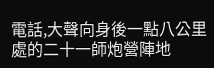電話,大聲向身後一點八公里處的二十一師炮營陣地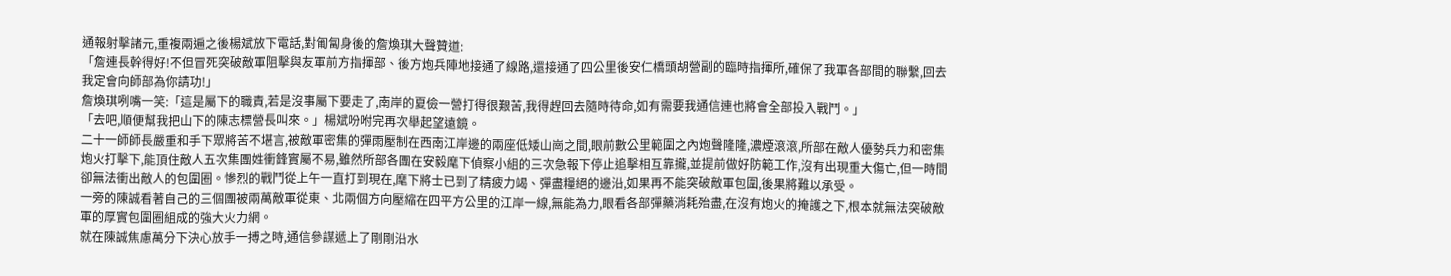通報射擊諸元,重複兩遍之後楊斌放下電話,對匍匐身後的詹煥琪大聲贊道:
「詹連長幹得好!不但冒死突破敵軍阻擊與友軍前方指揮部、後方炮兵陣地接通了線路,還接通了四公里後安仁橋頭胡營副的臨時指揮所,確保了我軍各部間的聯繫,回去我定會向師部為你請功!」
詹煥琪咧嘴一笑:「這是屬下的職責,若是沒事屬下要走了,南岸的夏儉一營打得很艱苦,我得趕回去隨時待命,如有需要我通信連也將會全部投入戰鬥。」
「去吧,順便幫我把山下的陳志標營長叫來。」楊斌吩咐完再次舉起望遠鏡。
二十一師師長嚴重和手下眾將苦不堪言,被敵軍密集的彈雨壓制在西南江岸邊的兩座低矮山崗之間,眼前數公里範圍之內炮聲隆隆,濃煙滾滾,所部在敵人優勢兵力和密集炮火打擊下,能頂住敵人五次集團姓衝鋒實屬不易,雖然所部各團在安毅麾下偵察小組的三次急報下停止追擊相互靠攏,並提前做好防範工作,沒有出現重大傷亡,但一時間卻無法衝出敵人的包圍圈。慘烈的戰鬥從上午一直打到現在,麾下將士已到了精疲力竭、彈盡糧絕的邊沿,如果再不能突破敵軍包圍,後果將難以承受。
一旁的陳誠看著自己的三個團被兩萬敵軍從東、北兩個方向壓縮在四平方公里的江岸一線,無能為力,眼看各部彈藥消耗殆盡,在沒有炮火的掩護之下,根本就無法突破敵軍的厚實包圍圈組成的強大火力網。
就在陳誠焦慮萬分下決心放手一搏之時,通信參謀遞上了剛剛沿水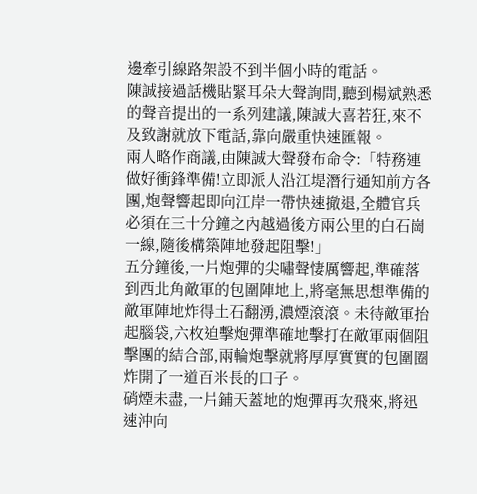邊牽引線路架設不到半個小時的電話。
陳誠接過話機貼緊耳朵大聲詢問,聽到楊斌熟悉的聲音提出的一系列建議,陳誠大喜若狂,來不及致謝就放下電話,靠向嚴重快速匯報。
兩人略作商議,由陳誠大聲發布命令:「特務連做好衝鋒準備!立即派人沿江堤潛行通知前方各團,炮聲響起即向江岸一帶快速撤退,全體官兵必須在三十分鐘之內越過後方兩公里的白石崗一線,隨後構築陣地發起阻擊!」
五分鐘後,一片炮彈的尖嘯聲悽厲響起,準確落到西北角敵軍的包圍陣地上,將毫無思想準備的敵軍陣地炸得土石翻湧,濃煙滾滾。未待敵軍抬起腦袋,六枚迫擊炮彈準確地擊打在敵軍兩個阻擊團的結合部,兩輪炮擊就將厚厚實實的包圍圈炸開了一道百米長的口子。
硝煙未盡,一片鋪天蓋地的炮彈再次飛來,將迅速沖向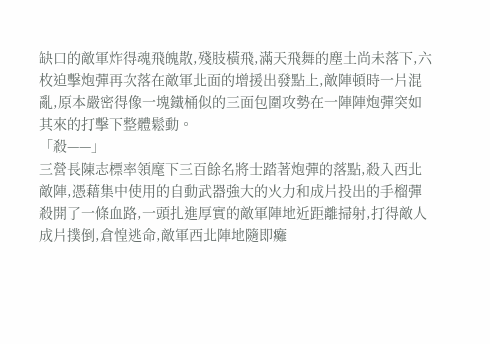缺口的敵軍炸得魂飛魄散,殘肢橫飛,滿天飛舞的塵土尚未落下,六枚迫擊炮彈再次落在敵軍北面的增援出發點上,敵陣頓時一片混亂,原本嚴密得像一塊鐵桶似的三面包圍攻勢在一陣陣炮彈突如其來的打擊下整體鬆動。
「殺——」
三營長陳志標率領麾下三百餘名將士踏著炮彈的落點,殺入西北敵陣,憑藉集中使用的自動武器強大的火力和成片投出的手榴彈殺開了一條血路,一頭扎進厚實的敵軍陣地近距離掃射,打得敵人成片撲倒,倉惶逃命,敵軍西北陣地隨即癱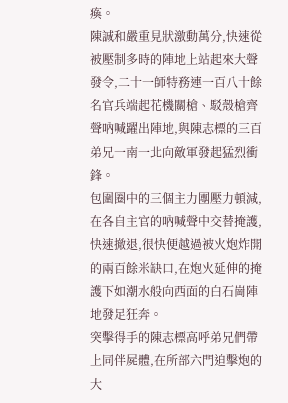瘓。
陳誠和嚴重見狀激動萬分,快速從被壓制多時的陣地上站起來大聲發令,二十一師特務連一百八十餘名官兵端起花機關槍、駁殼槍齊聲吶喊躍出陣地,與陳志標的三百弟兄一南一北向敵軍發起猛烈衝鋒。
包圍圈中的三個主力團壓力頓減,在各自主官的吶喊聲中交替掩護,快速撤退,很快便越過被火炮炸開的兩百餘米缺口,在炮火延伸的掩護下如潮水般向西面的白石崗陣地發足狂奔。
突擊得手的陳志標高呼弟兄們帶上同伴屍體,在所部六門迫擊炮的大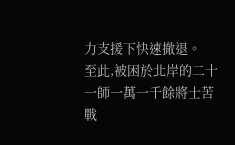力支援下快速撤退。
至此,被困於北岸的二十一師一萬一千餘將士苦戰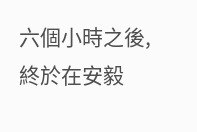六個小時之後,終於在安毅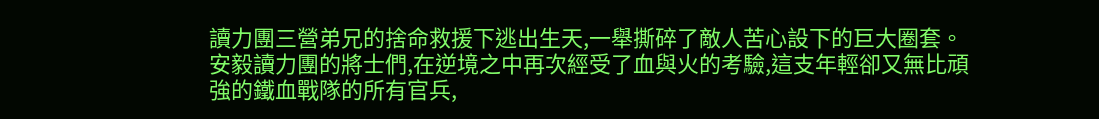讀力團三營弟兄的捨命救援下逃出生天,一舉撕碎了敵人苦心設下的巨大圈套。
安毅讀力團的將士們,在逆境之中再次經受了血與火的考驗,這支年輕卻又無比頑強的鐵血戰隊的所有官兵,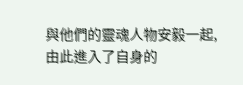與他們的靈魂人物安毅一起,由此進入了自身的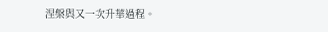涅槃與又一次升華過程。